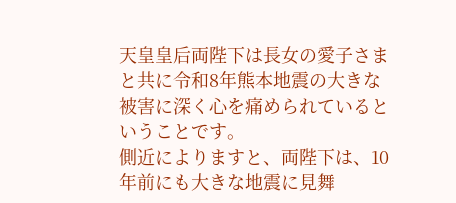天皇皇后両陛下は長女の愛子さまと共に令和8年熊本地震の大きな被害に深く心を痛められているということです。
側近によりますと、両陛下は、10年前にも大きな地震に見舞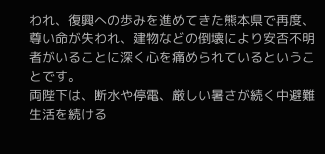われ、復興への歩みを進めてきた熊本県で再度、尊い命が失われ、建物などの倒壊により安否不明者がいることに深く心を痛められているということです。
両陛下は、断水や停電、厳しい暑さが続く中避難生活を続ける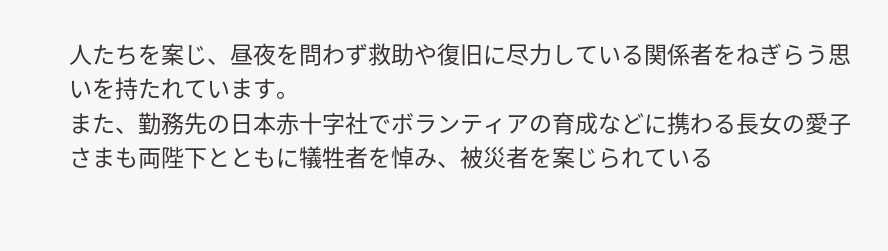人たちを案じ、昼夜を問わず救助や復旧に尽力している関係者をねぎらう思いを持たれています。
また、勤務先の日本赤十字社でボランティアの育成などに携わる長女の愛子さまも両陛下とともに犠牲者を悼み、被災者を案じられている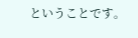ということです。